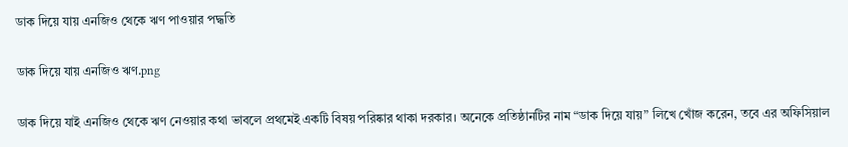ডাক দিয়ে যায় এনজিও থেকে ঋণ পাওয়ার পদ্ধতি

ডাক দিয়ে যায় এনজিও ঋণ.png

ডাক দিয়ে যাই এনজিও থেকে ঋণ নেওয়ার কথা ভাবলে প্রথমেই একটি বিষয় পরিষ্কার থাকা দরকার। অনেকে প্রতিষ্ঠানটির নাম “ডাক দিয়ে যায়” লিখে খোঁজ করেন, তবে এর অফিসিয়াল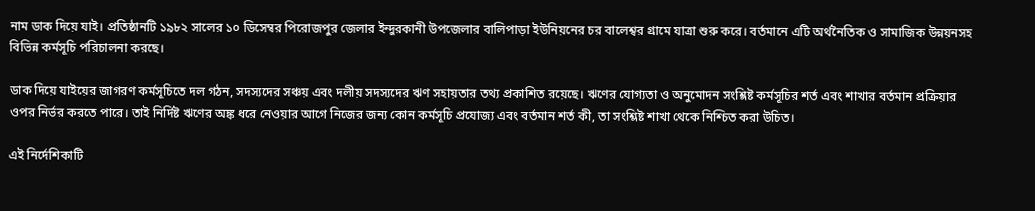নাম ডাক দিয়ে যাই। প্রতিষ্ঠানটি ১৯৮২ সালের ১০ ডিসেম্বর পিরোজপুর জেলার ইন্দুরকানী উপজেলার বালিপাড়া ইউনিয়নের চর বালেশ্বর গ্রামে যাত্রা শুরু করে। বর্তমানে এটি অর্থনৈতিক ও সামাজিক উন্নয়নসহ বিভিন্ন কর্মসূচি পরিচালনা করছে।

ডাক দিয়ে যাইয়ের জাগরণ কর্মসূচিতে দল গঠন, সদস্যদের সঞ্চয় এবং দলীয় সদস্যদের ঋণ সহায়তার তথ্য প্রকাশিত রয়েছে। ঋণের যোগ্যতা ও অনুমোদন সংশ্লিষ্ট কর্মসূচির শর্ত এবং শাখার বর্তমান প্রক্রিয়ার ওপর নির্ভর করতে পারে। তাই নির্দিষ্ট ঋণের অঙ্ক ধরে নেওয়ার আগে নিজের জন্য কোন কর্মসূচি প্রযোজ্য এবং বর্তমান শর্ত কী, তা সংশ্লিষ্ট শাখা থেকে নিশ্চিত করা উচিত।

এই নির্দেশিকাটি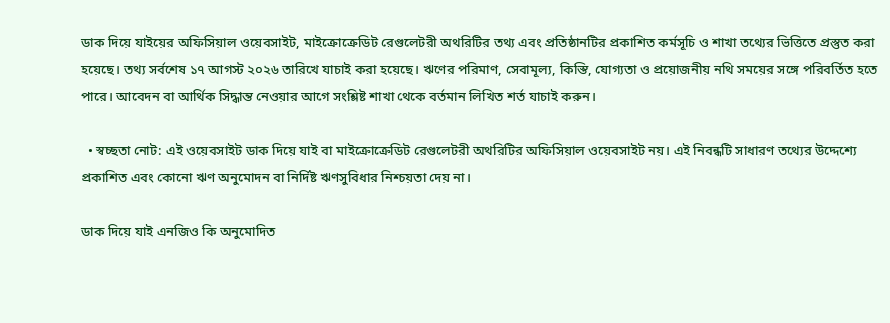ডাক দিয়ে যাইয়ের অফিসিয়াল ওয়েবসাইট, মাইক্রোক্রেডিট রেগুলেটরী অথরিটির তথ্য এবং প্রতিষ্ঠানটির প্রকাশিত কর্মসূচি ও শাখা তথ্যের ভিত্তিতে প্রস্তুত করা হয়েছে। তথ্য সর্বশেষ ১৭ আগস্ট ২০২৬ তারিখে যাচাই করা হয়েছে। ঋণের পরিমাণ, সেবামূল্য, কিস্তি, যোগ্যতা ও প্রয়োজনীয় নথি সময়ের সঙ্গে পরিবর্তিত হতে পারে। আবেদন বা আর্থিক সিদ্ধান্ত নেওয়ার আগে সংশ্লিষ্ট শাখা থেকে বর্তমান লিখিত শর্ত যাচাই করুন।

  • স্বচ্ছতা নোট: এই ওয়েবসাইট ডাক দিয়ে যাই বা মাইক্রোক্রেডিট রেগুলেটরী অথরিটির অফিসিয়াল ওয়েবসাইট নয়। এই নিবন্ধটি সাধারণ তথ্যের উদ্দেশ্যে প্রকাশিত এবং কোনো ঋণ অনুমোদন বা নির্দিষ্ট ঋণসুবিধার নিশ্চয়তা দেয় না।

ডাক দিয়ে যাই এনজিও কি অনুমোদিত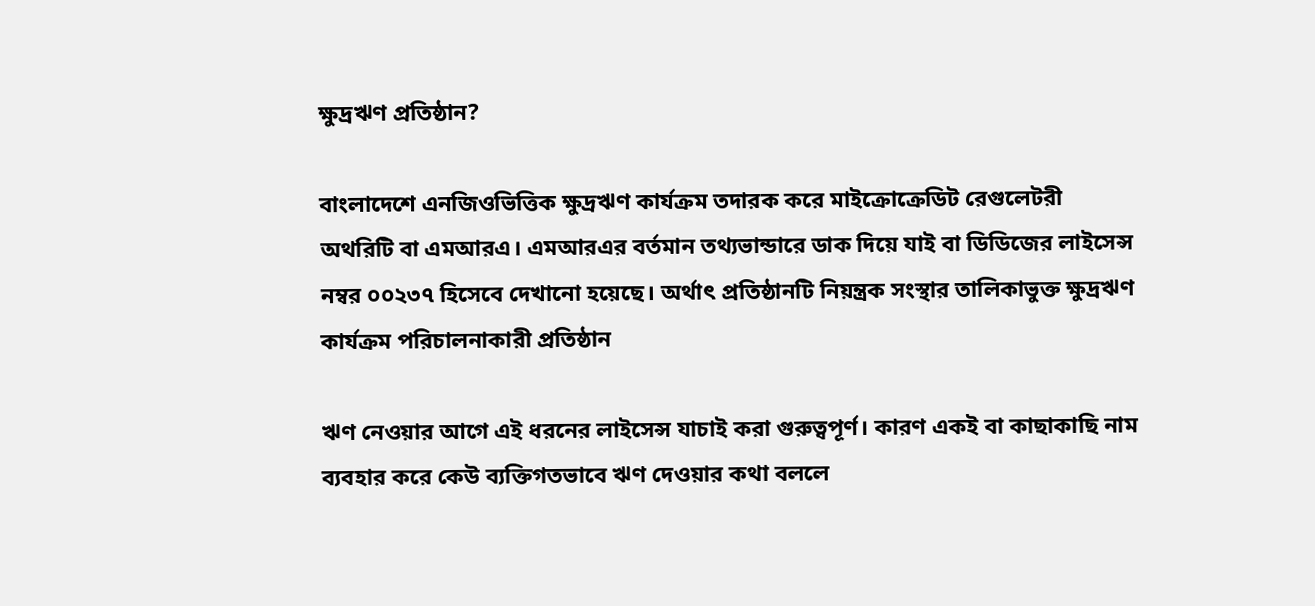ক্ষুদ্রঋণ প্রতিষ্ঠান?

বাংলাদেশে এনজিওভিত্তিক ক্ষুদ্রঋণ কার্যক্রম তদারক করে মাইক্রোক্রেডিট রেগুলেটরী অথরিটি বা এমআরএ। এমআরএর বর্তমান তথ্যভান্ডারে ডাক দিয়ে যাই বা ডিডিজের লাইসেন্স নম্বর ০০২৩৭ হিসেবে দেখানো হয়েছে। অর্থাৎ প্রতিষ্ঠানটি নিয়ন্ত্রক সংস্থার তালিকাভুক্ত ক্ষুদ্রঋণ কার্যক্রম পরিচালনাকারী প্রতিষ্ঠান

ঋণ নেওয়ার আগে এই ধরনের লাইসেন্স যাচাই করা গুরুত্বপূর্ণ। কারণ একই বা কাছাকাছি নাম ব্যবহার করে কেউ ব্যক্তিগতভাবে ঋণ দেওয়ার কথা বললে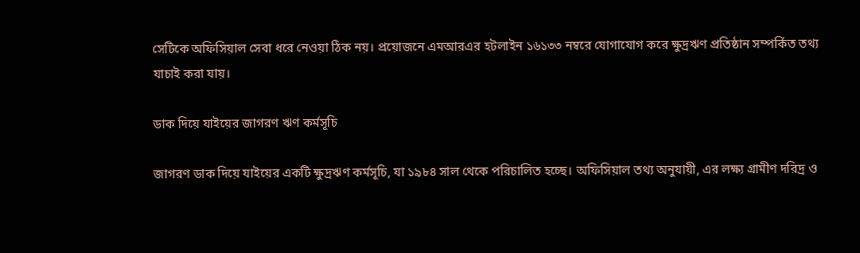সেটিকে অফিসিয়াল সেবা ধরে নেওয়া ঠিক নয়। প্রয়োজনে এমআরএর হটলাইন ১৬১৩৩ নম্বরে যোগাযোগ করে ক্ষুদ্রঋণ প্রতিষ্ঠান সম্পর্কিত তথ্য যাচাই করা যায়।

ডাক দিয়ে যাইয়ের জাগরণ ঋণ কর্মসূচি

জাগরণ ডাক দিয়ে যাইয়ের একটি ক্ষুদ্রঋণ কর্মসূচি, যা ১৯৮৪ সাল থেকে পরিচালিত হচ্ছে। অফিসিয়াল তথ্য অনুযায়ী, এর লক্ষ্য গ্রামীণ দরিদ্র ও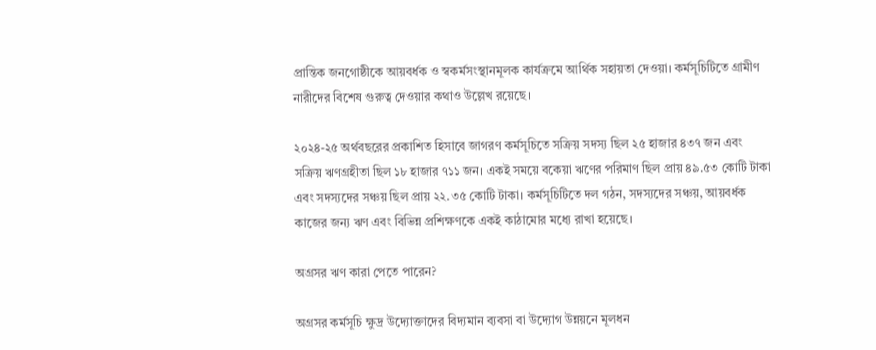প্রান্তিক জনগোষ্ঠীকে আয়বর্ধক ও স্বকর্মসংস্থানমূলক কার্যক্রমে আর্থিক সহায়তা দেওয়া। কর্মসূচিটিতে গ্রামীণ নারীদের বিশেষ গুরুত্ব দেওয়ার কথাও উল্লেখ রয়েছে।

২০২৪-২৫ অর্থবছরের প্রকাশিত হিসাবে জাগরণ কর্মসূচিতে সক্রিয় সদস্য ছিল ২৫ হাজার ৪৩৭ জন এবং সক্রিয় ঋণগ্রহীতা ছিল ১৮ হাজার ৭১১ জন। একই সময়ে বকেয়া ঋণের পরিমাণ ছিল প্রায় ৪৯.৫৩ কোটি টাকা এবং সদস্যদের সঞ্চয় ছিল প্রায় ২২.৩৫ কোটি টাকা। কর্মসূচিটিতে দল গঠন, সদস্যদের সঞ্চয়, আয়বর্ধক কাজের জন্য ঋণ এবং বিভিন্ন প্রশিক্ষণকে একই কাঠামোর মধ্যে রাখা হয়েছে।

অগ্রসর ঋণ কারা পেতে পারেন?

অগ্রসর কর্মসূচি ক্ষুদ্র উদ্যোক্তাদের বিদ্যমান ব্যবসা বা উদ্যোগ উন্নয়নে মূলধন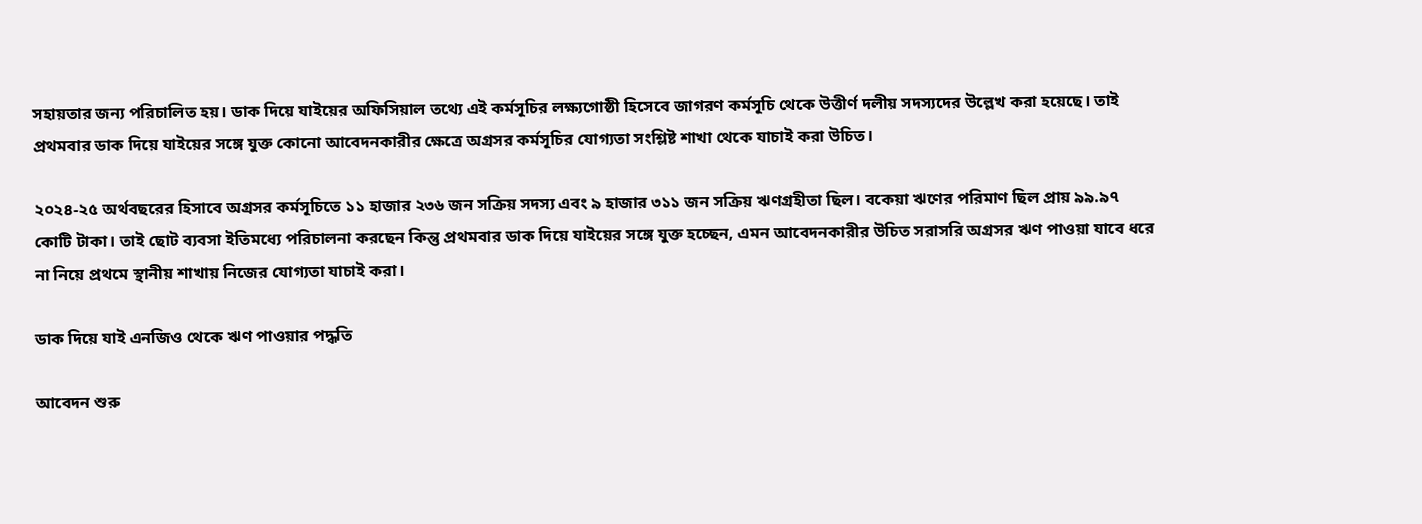সহায়তার জন্য পরিচালিত হয়। ডাক দিয়ে যাইয়ের অফিসিয়াল তথ্যে এই কর্মসূচির লক্ষ্যগোষ্ঠী হিসেবে জাগরণ কর্মসূচি থেকে উত্তীর্ণ দলীয় সদস্যদের উল্লেখ করা হয়েছে। তাই প্রথমবার ডাক দিয়ে যাইয়ের সঙ্গে যুক্ত কোনো আবেদনকারীর ক্ষেত্রে অগ্রসর কর্মসূচির যোগ্যতা সংশ্লিষ্ট শাখা থেকে যাচাই করা উচিত।

২০২৪-২৫ অর্থবছরের হিসাবে অগ্রসর কর্মসূচিতে ১১ হাজার ২৩৬ জন সক্রিয় সদস্য এবং ৯ হাজার ৩১১ জন সক্রিয় ঋণগ্রহীতা ছিল। বকেয়া ঋণের পরিমাণ ছিল প্রায় ৯৯.৯৭ কোটি টাকা। তাই ছোট ব্যবসা ইতিমধ্যে পরিচালনা করছেন কিন্তু প্রথমবার ডাক দিয়ে যাইয়ের সঙ্গে যুক্ত হচ্ছেন, এমন আবেদনকারীর উচিত সরাসরি অগ্রসর ঋণ পাওয়া যাবে ধরে না নিয়ে প্রথমে স্থানীয় শাখায় নিজের যোগ্যতা যাচাই করা।

ডাক দিয়ে যাই এনজিও থেকে ঋণ পাওয়ার পদ্ধতি

আবেদন শুরু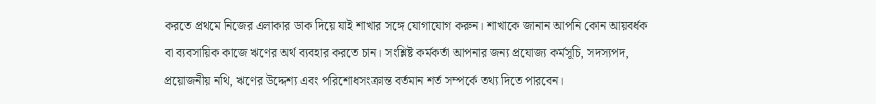করতে প্রথমে নিজের এলাকার ডাক দিয়ে যাই শাখার সঙ্গে যোগাযোগ করুন। শাখাকে জানান আপনি কোন আয়বর্ধক বা ব্যবসায়িক কাজে ঋণের অর্থ ব্যবহার করতে চান। সংশ্লিষ্ট কর্মকর্তা আপনার জন্য প্রযোজ্য কর্মসূচি, সদস্যপদ, প্রয়োজনীয় নথি, ঋণের উদ্দেশ্য এবং পরিশোধসংক্রান্ত বর্তমান শর্ত সম্পর্কে তথ্য দিতে পারবেন।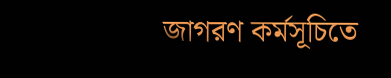জাগরণ কর্মসূচিতে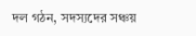দল গঠন, সদস্যদের সঞ্চয়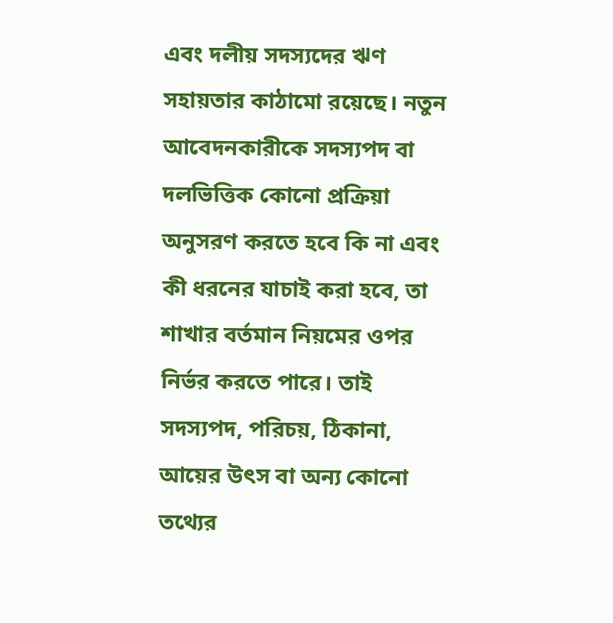এবং দলীয় সদস্যদের ঋণ সহায়তার কাঠামো রয়েছে। নতুন আবেদনকারীকে সদস্যপদ বা দলভিত্তিক কোনো প্রক্রিয়া অনুসরণ করতে হবে কি না এবং কী ধরনের যাচাই করা হবে, তা শাখার বর্তমান নিয়মের ওপর নির্ভর করতে পারে। তাই সদস্যপদ, পরিচয়, ঠিকানা, আয়ের উৎস বা অন্য কোনো তথ্যের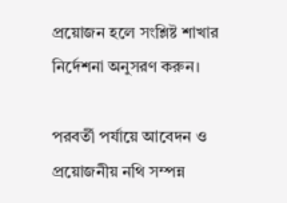প্রয়োজন হলে সংশ্লিষ্ট শাখার নির্দেশনা অনুসরণ করুন।

পরবর্তী পর্যায়ে আবেদন ও প্রয়োজনীয় নথি সম্পন্ন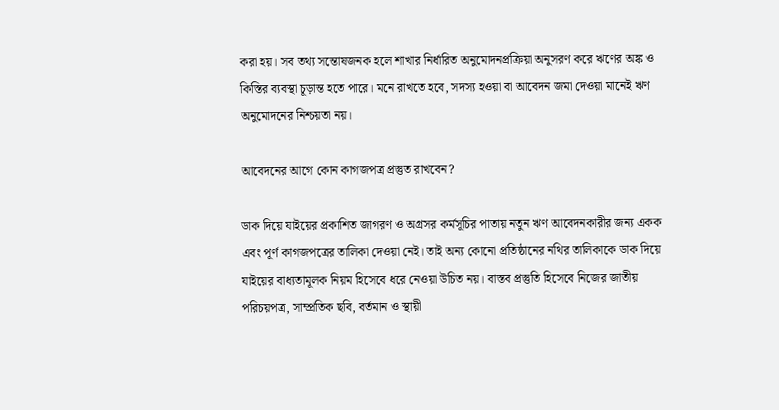করা হয়। সব তথ্য সন্তোষজনক হলে শাখার নির্ধারিত অনুমোদনপ্রক্রিয়া অনুসরণ করে ঋণের অঙ্ক ও কিস্তির ব্যবস্থা চূড়ান্ত হতে পারে। মনে রাখতে হবে, সদস্য হওয়া বা আবেদন জমা দেওয়া মানেই ঋণ অনুমোদনের নিশ্চয়তা নয়।

আবেদনের আগে কোন কাগজপত্র প্রস্তুত রাখবেন?

ডাক দিয়ে যাইয়ের প্রকাশিত জাগরণ ও অগ্রসর কর্মসূচির পাতায় নতুন ঋণ আবেদনকারীর জন্য একক এবং পূর্ণ কাগজপত্রের তালিকা দেওয়া নেই। তাই অন্য কোনো প্রতিষ্ঠানের নথির তালিকাকে ডাক দিয়ে যাইয়ের বাধ্যতামূলক নিয়ম হিসেবে ধরে নেওয়া উচিত নয়। বাস্তব প্রস্তুতি হিসেবে নিজের জাতীয় পরিচয়পত্র, সাম্প্রতিক ছবি, বর্তমান ও স্থায়ী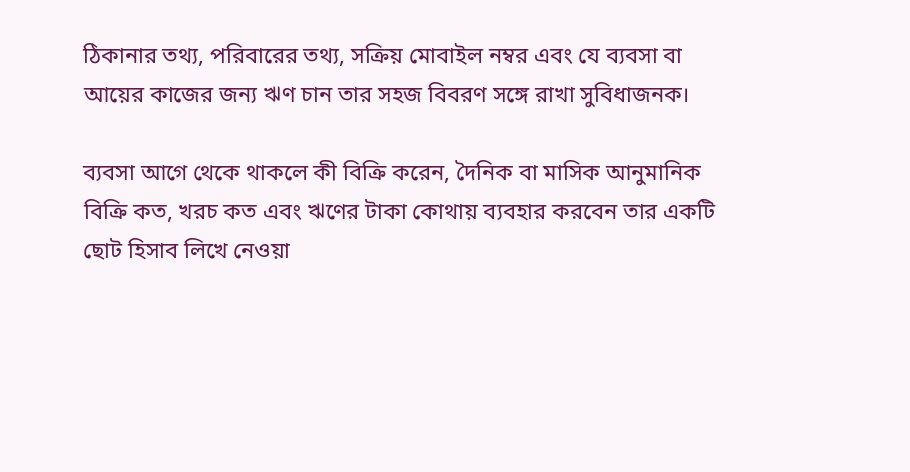ঠিকানার তথ্য, পরিবারের তথ্য, সক্রিয় মোবাইল নম্বর এবং যে ব্যবসা বা আয়ের কাজের জন্য ঋণ চান তার সহজ বিবরণ সঙ্গে রাখা সুবিধাজনক।

ব্যবসা আগে থেকে থাকলে কী বিক্রি করেন, দৈনিক বা মাসিক আনুমানিক বিক্রি কত, খরচ কত এবং ঋণের টাকা কোথায় ব্যবহার করবেন তার একটি ছোট হিসাব লিখে নেওয়া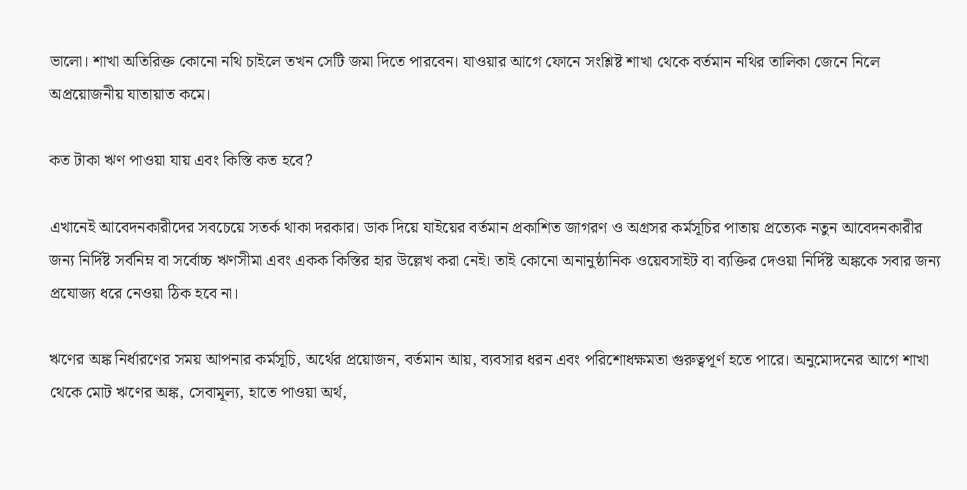ভালো। শাখা অতিরিক্ত কোনো নথি চাইলে তখন সেটি জমা দিতে পারবেন। যাওয়ার আগে ফোনে সংশ্লিষ্ট শাখা থেকে বর্তমান নথির তালিকা জেনে নিলে অপ্রয়োজনীয় যাতায়াত কমে।

কত টাকা ঋণ পাওয়া যায় এবং কিস্তি কত হবে?

এখানেই আবেদনকারীদের সবচেয়ে সতর্ক থাকা দরকার। ডাক দিয়ে যাইয়ের বর্তমান প্রকাশিত জাগরণ ও অগ্রসর কর্মসূচির পাতায় প্রত্যেক নতুন আবেদনকারীর জন্য নির্দিষ্ট সর্বনিম্ন বা সর্বোচ্চ ঋণসীমা এবং একক কিস্তির হার উল্লেখ করা নেই। তাই কোনো অনানুষ্ঠানিক ওয়েবসাইট বা ব্যক্তির দেওয়া নির্দিষ্ট অঙ্ককে সবার জন্য প্রযোজ্য ধরে নেওয়া ঠিক হবে না।

ঋণের অঙ্ক নির্ধারণের সময় আপনার কর্মসূচি, অর্থের প্রয়োজন, বর্তমান আয়, ব্যবসার ধরন এবং পরিশোধক্ষমতা গুরুত্বপূর্ণ হতে পারে। অনুমোদনের আগে শাখা থেকে মোট ঋণের অঙ্ক, সেবামূল্য, হাতে পাওয়া অর্থ,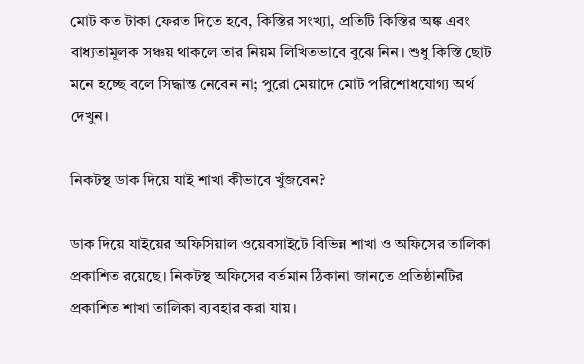মোট কত টাকা ফেরত দিতে হবে, কিস্তির সংখ্যা, প্রতিটি কিস্তির অঙ্ক এবং বাধ্যতামূলক সঞ্চয় থাকলে তার নিয়ম লিখিতভাবে বুঝে নিন। শুধু কিস্তি ছোট মনে হচ্ছে বলে সিদ্ধান্ত নেবেন না; পুরো মেয়াদে মোট পরিশোধযোগ্য অর্থ দেখুন।

নিকটস্থ ডাক দিয়ে যাই শাখা কীভাবে খুঁজবেন?

ডাক দিয়ে যাইয়ের অফিসিয়াল ওয়েবসাইটে বিভিন্ন শাখা ও অফিসের তালিকা প্রকাশিত রয়েছে। নিকটস্থ অফিসের বর্তমান ঠিকানা জানতে প্রতিষ্ঠানটির প্রকাশিত শাখা তালিকা ব্যবহার করা যায়।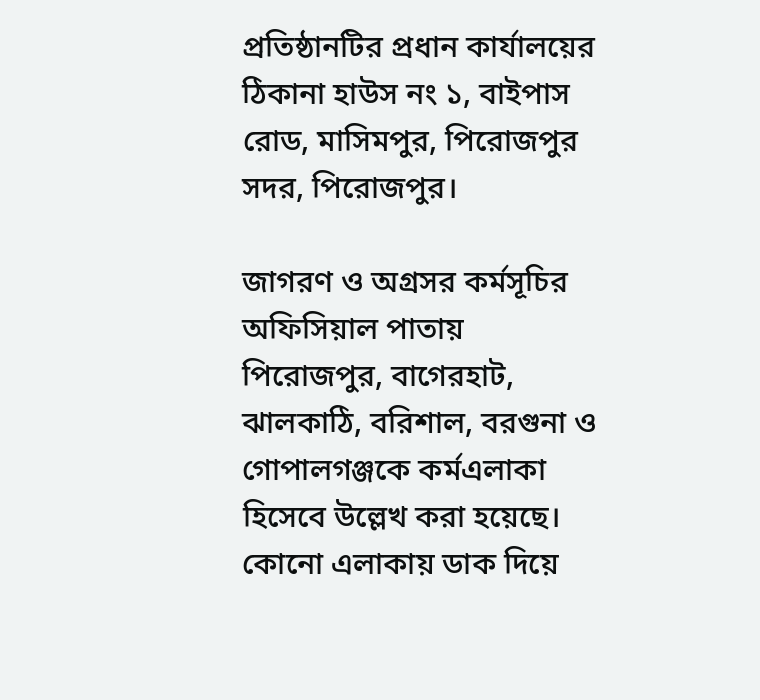প্রতিষ্ঠানটির প্রধান কার্যালয়ের ঠিকানা হাউস নং ১, বাইপাস রোড, মাসিমপুর, পিরোজপুর সদর, পিরোজপুর।

জাগরণ ও অগ্রসর কর্মসূচির অফিসিয়াল পাতায় পিরোজপুর, বাগেরহাট, ঝালকাঠি, বরিশাল, বরগুনা ও গোপালগঞ্জকে কর্মএলাকা হিসেবে উল্লেখ করা হয়েছে। কোনো এলাকায় ডাক দিয়ে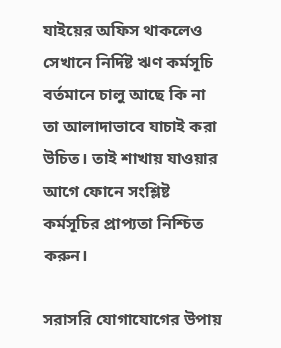যাইয়ের অফিস থাকলেও সেখানে নির্দিষ্ট ঋণ কর্মসূচি বর্তমানে চালু আছে কি না তা আলাদাভাবে যাচাই করা উচিত। তাই শাখায় যাওয়ার আগে ফোনে সংশ্লিষ্ট কর্মসূচির প্রাপ্যতা নিশ্চিত করুন।

সরাসরি যোগাযোগের উপায়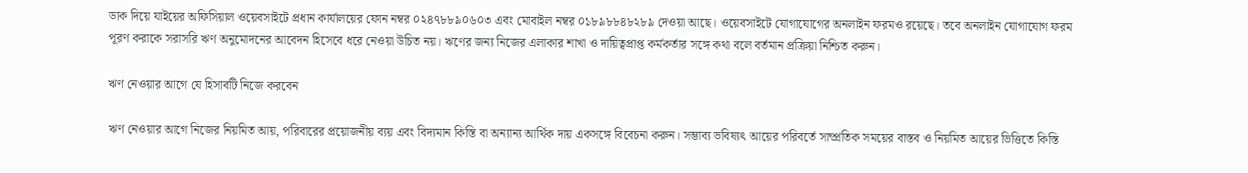ডাক দিয়ে যাইয়ের অফিসিয়াল ওয়েবসাইটে প্রধান কার্যালয়ের ফোন নম্বর ০২৪৭৮৮৯০৬০৩ এবং মোবাইল নম্বর ০১৮৯৮৮৪৮২৮৯ দেওয়া আছে। ওয়েবসাইটে যোগাযোগের অনলাইন ফরমও রয়েছে। তবে অনলাইন যোগাযোগ ফরম পূরণ করাকে সরাসরি ঋণ অনুমোদনের আবেদন হিসেবে ধরে নেওয়া উচিত নয়। ঋণের জন্য নিজের এলাকার শাখা ও দায়িত্বপ্রাপ্ত কর্মকর্তার সঙ্গে কথা বলে বর্তমান প্রক্রিয়া নিশ্চিত করুন।

ঋণ নেওয়ার আগে যে হিসাবটি নিজে করবেন

ঋণ নেওয়ার আগে নিজের নিয়মিত আয়, পরিবারের প্রয়োজনীয় ব্যয় এবং বিদ্যমান কিস্তি বা অন্যান্য আর্থিক দায় একসঙ্গে বিবেচনা করুন। সম্ভাব্য ভবিষ্যৎ আয়ের পরিবর্তে সাম্প্রতিক সময়ের বাস্তব ও নিয়মিত আয়ের ভিত্তিতে কিস্তি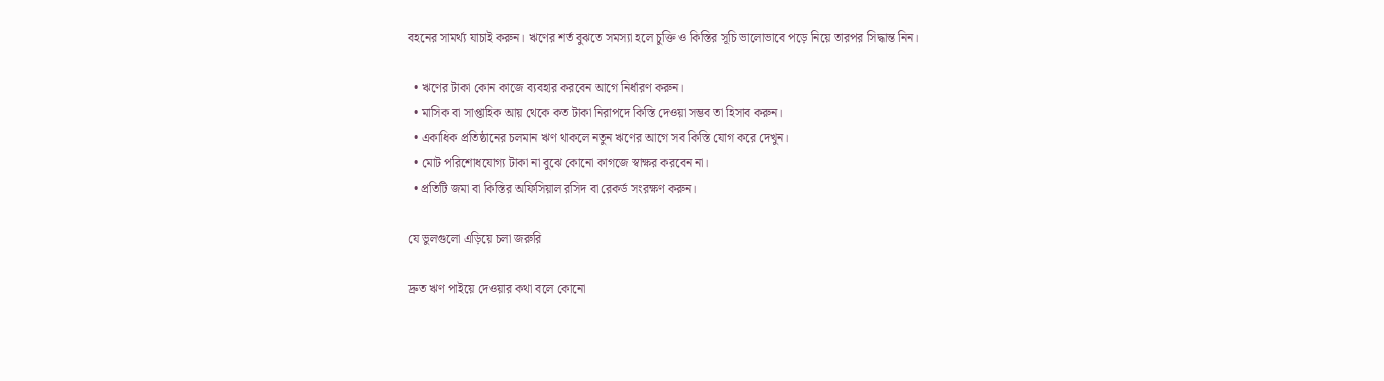বহনের সামর্থ্য যাচাই করুন। ঋণের শর্ত বুঝতে সমস্যা হলে চুক্তি ও কিস্তির সূচি ভালোভাবে পড়ে নিয়ে তারপর সিদ্ধান্ত নিন।

  • ঋণের টাকা কোন কাজে ব্যবহার করবেন আগে নির্ধারণ করুন।
  • মাসিক বা সাপ্তাহিক আয় থেকে কত টাকা নিরাপদে কিস্তি দেওয়া সম্ভব তা হিসাব করুন।
  • একাধিক প্রতিষ্ঠানের চলমান ঋণ থাকলে নতুন ঋণের আগে সব কিস্তি যোগ করে দেখুন।
  • মোট পরিশোধযোগ্য টাকা না বুঝে কোনো কাগজে স্বাক্ষর করবেন না।
  • প্রতিটি জমা বা কিস্তির অফিসিয়াল রসিদ বা রেকর্ড সংরক্ষণ করুন।

যে ভুলগুলো এড়িয়ে চলা জরুরি

দ্রুত ঋণ পাইয়ে দেওয়ার কথা বলে কোনো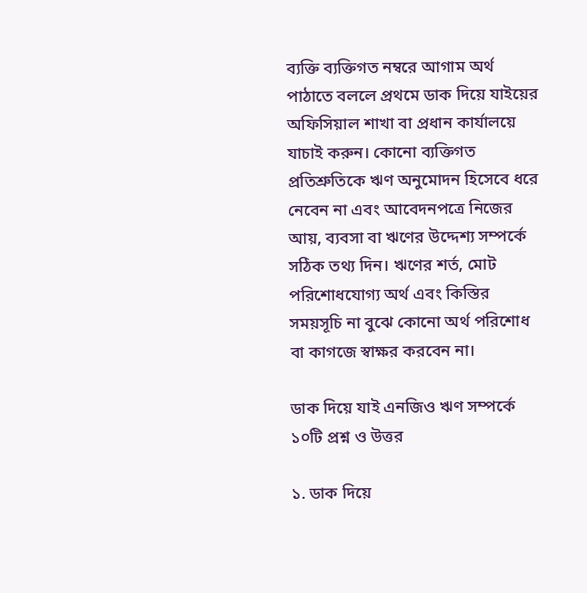ব্যক্তি ব্যক্তিগত নম্বরে আগাম অর্থ পাঠাতে বললে প্রথমে ডাক দিয়ে যাইয়ের অফিসিয়াল শাখা বা প্রধান কার্যালয়ে যাচাই করুন। কোনো ব্যক্তিগত প্রতিশ্রুতিকে ঋণ অনুমোদন হিসেবে ধরে নেবেন না এবং আবেদনপত্রে নিজের আয়, ব্যবসা বা ঋণের উদ্দেশ্য সম্পর্কে সঠিক তথ্য দিন। ঋণের শর্ত, মোট পরিশোধযোগ্য অর্থ এবং কিস্তির সময়সূচি না বুঝে কোনো অর্থ পরিশোধ বা কাগজে স্বাক্ষর করবেন না।

ডাক দিয়ে যাই এনজিও ঋণ সম্পর্কে ১০টি প্রশ্ন ও উত্তর

১. ডাক দিয়ে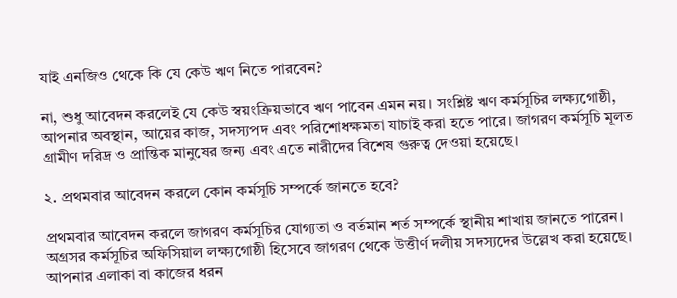যাই এনজিও থেকে কি যে কেউ ঋণ নিতে পারবেন?

না, শুধু আবেদন করলেই যে কেউ স্বয়ংক্রিয়ভাবে ঋণ পাবেন এমন নয়। সংশ্লিষ্ট ঋণ কর্মসূচির লক্ষ্যগোষ্ঠী, আপনার অবস্থান, আয়ের কাজ, সদস্যপদ এবং পরিশোধক্ষমতা যাচাই করা হতে পারে। জাগরণ কর্মসূচি মূলত গ্রামীণ দরিদ্র ও প্রান্তিক মানুষের জন্য এবং এতে নারীদের বিশেষ গুরুত্ব দেওয়া হয়েছে।

২. প্রথমবার আবেদন করলে কোন কর্মসূচি সম্পর্কে জানতে হবে?

প্রথমবার আবেদন করলে জাগরণ কর্মসূচির যোগ্যতা ও বর্তমান শর্ত সম্পর্কে স্থানীয় শাখায় জানতে পারেন। অগ্রসর কর্মসূচির অফিসিয়াল লক্ষ্যগোষ্ঠী হিসেবে জাগরণ থেকে উত্তীর্ণ দলীয় সদস্যদের উল্লেখ করা হয়েছে। আপনার এলাকা বা কাজের ধরন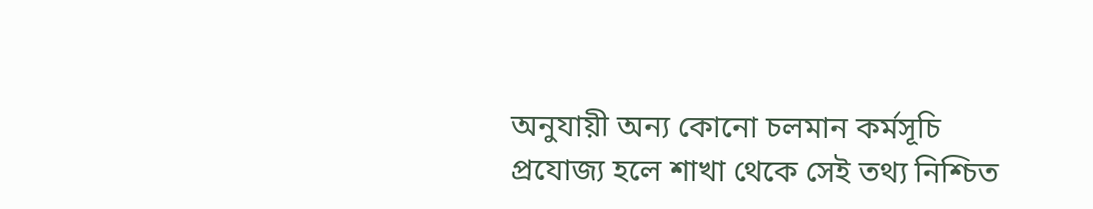অনুযায়ী অন্য কোনো চলমান কর্মসূচি প্রযোজ্য হলে শাখা থেকে সেই তথ্য নিশ্চিত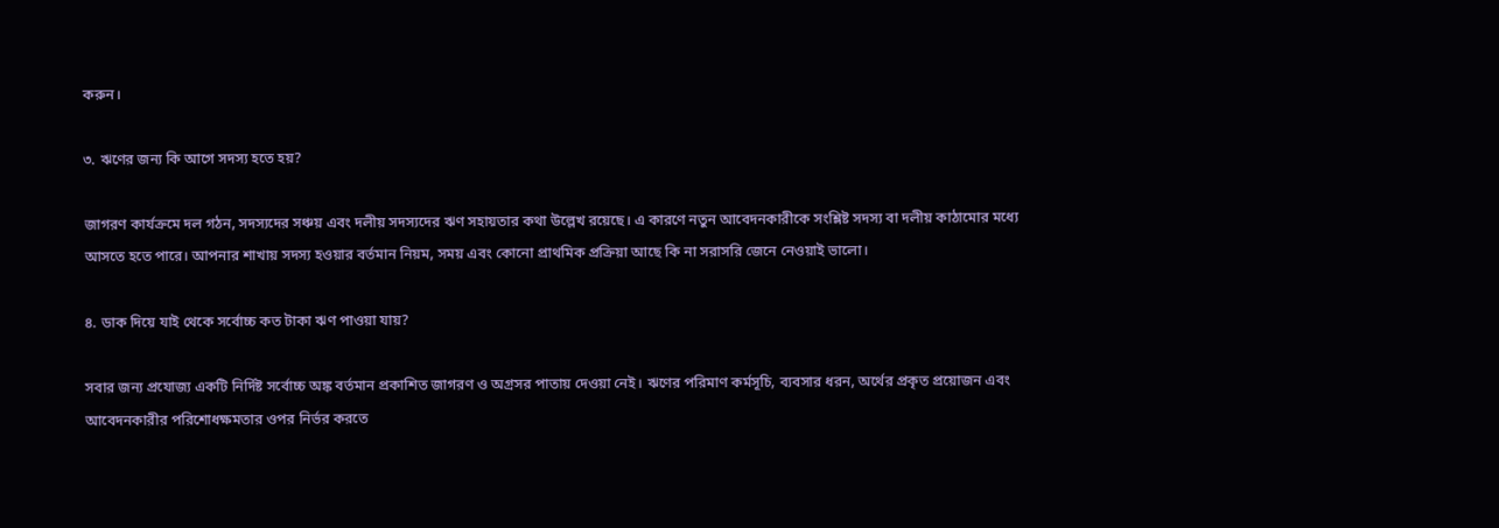করুন।

৩. ঋণের জন্য কি আগে সদস্য হতে হয়?

জাগরণ কার্যক্রমে দল গঠন, সদস্যদের সঞ্চয় এবং দলীয় সদস্যদের ঋণ সহায়তার কথা উল্লেখ রয়েছে। এ কারণে নতুন আবেদনকারীকে সংশ্লিষ্ট সদস্য বা দলীয় কাঠামোর মধ্যে আসতে হতে পারে। আপনার শাখায় সদস্য হওয়ার বর্তমান নিয়ম, সময় এবং কোনো প্রাথমিক প্রক্রিয়া আছে কি না সরাসরি জেনে নেওয়াই ভালো।

৪. ডাক দিয়ে যাই থেকে সর্বোচ্চ কত টাকা ঋণ পাওয়া যায়?

সবার জন্য প্রযোজ্য একটি নির্দিষ্ট সর্বোচ্চ অঙ্ক বর্তমান প্রকাশিত জাগরণ ও অগ্রসর পাতায় দেওয়া নেই। ঋণের পরিমাণ কর্মসূচি, ব্যবসার ধরন, অর্থের প্রকৃত প্রয়োজন এবং আবেদনকারীর পরিশোধক্ষমতার ওপর নির্ভর করতে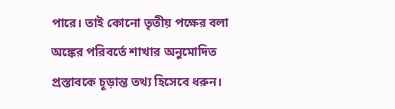পারে। তাই কোনো তৃতীয় পক্ষের বলা অঙ্কের পরিবর্তে শাখার অনুমোদিত প্রস্তাবকে চূড়ান্ত তথ্য হিসেবে ধরুন।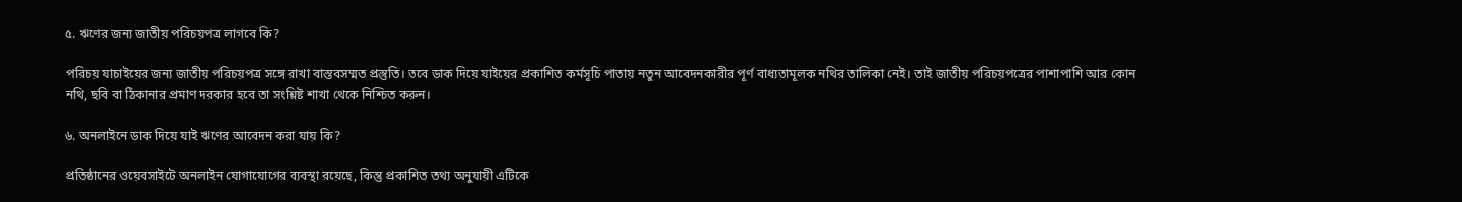৫. ঋণের জন্য জাতীয় পরিচয়পত্র লাগবে কি?

পরিচয় যাচাইয়ের জন্য জাতীয় পরিচয়পত্র সঙ্গে রাখা বাস্তবসম্মত প্রস্তুতি। তবে ডাক দিয়ে যাইয়ের প্রকাশিত কর্মসূচি পাতায় নতুন আবেদনকারীর পূর্ণ বাধ্যতামূলক নথির তালিকা নেই। তাই জাতীয় পরিচয়পত্রের পাশাপাশি আর কোন নথি, ছবি বা ঠিকানার প্রমাণ দরকার হবে তা সংশ্লিষ্ট শাখা থেকে নিশ্চিত করুন।

৬. অনলাইনে ডাক দিয়ে যাই ঋণের আবেদন করা যায় কি?

প্রতিষ্ঠানের ওয়েবসাইটে অনলাইন যোগাযোগের ব্যবস্থা রয়েছে, কিন্তু প্রকাশিত তথ্য অনুযায়ী এটিকে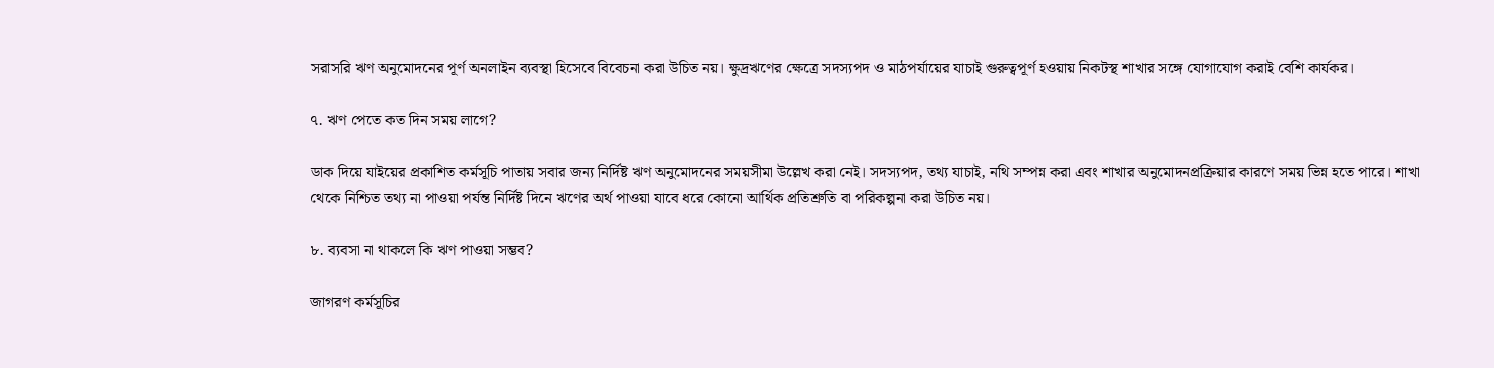সরাসরি ঋণ অনুমোদনের পূর্ণ অনলাইন ব্যবস্থা হিসেবে বিবেচনা করা উচিত নয়। ক্ষুদ্রঋণের ক্ষেত্রে সদস্যপদ ও মাঠপর্যায়ের যাচাই গুরুত্বপূর্ণ হওয়ায় নিকটস্থ শাখার সঙ্গে যোগাযোগ করাই বেশি কার্যকর।

৭. ঋণ পেতে কত দিন সময় লাগে?

ডাক দিয়ে যাইয়ের প্রকাশিত কর্মসূচি পাতায় সবার জন্য নির্দিষ্ট ঋণ অনুমোদনের সময়সীমা উল্লেখ করা নেই। সদস্যপদ, তথ্য যাচাই, নথি সম্পন্ন করা এবং শাখার অনুমোদনপ্রক্রিয়ার কারণে সময় ভিন্ন হতে পারে। শাখা থেকে নিশ্চিত তথ্য না পাওয়া পর্যন্ত নির্দিষ্ট দিনে ঋণের অর্থ পাওয়া যাবে ধরে কোনো আর্থিক প্রতিশ্রুতি বা পরিকল্পনা করা উচিত নয়।

৮. ব্যবসা না থাকলে কি ঋণ পাওয়া সম্ভব?

জাগরণ কর্মসূচির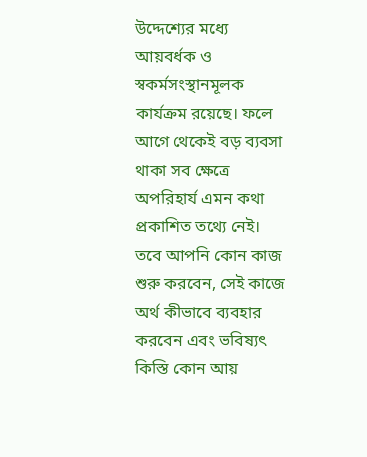উদ্দেশ্যের মধ্যে আয়বর্ধক ও স্বকর্মসংস্থানমূলক কার্যক্রম রয়েছে। ফলে আগে থেকেই বড় ব্যবসা থাকা সব ক্ষেত্রে অপরিহার্য এমন কথা প্রকাশিত তথ্যে নেই। তবে আপনি কোন কাজ শুরু করবেন, সেই কাজে অর্থ কীভাবে ব্যবহার করবেন এবং ভবিষ্যৎ কিস্তি কোন আয়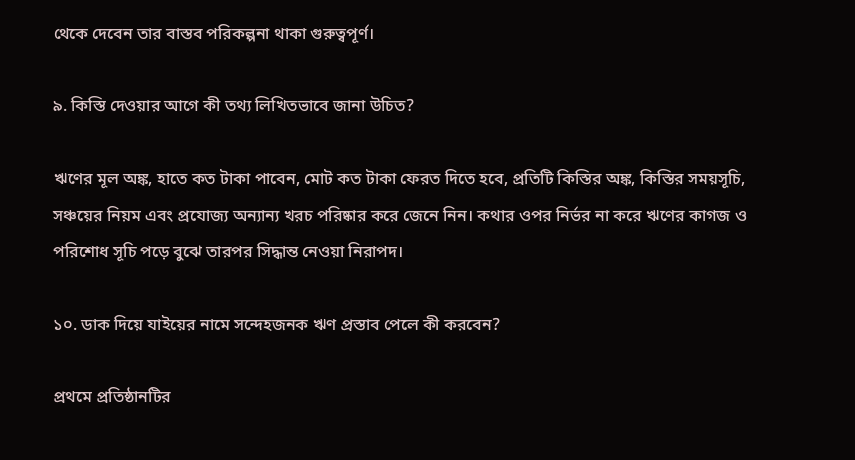থেকে দেবেন তার বাস্তব পরিকল্পনা থাকা গুরুত্বপূর্ণ।

৯. কিস্তি দেওয়ার আগে কী তথ্য লিখিতভাবে জানা উচিত?

ঋণের মূল অঙ্ক, হাতে কত টাকা পাবেন, মোট কত টাকা ফেরত দিতে হবে, প্রতিটি কিস্তির অঙ্ক, কিস্তির সময়সূচি, সঞ্চয়ের নিয়ম এবং প্রযোজ্য অন্যান্য খরচ পরিষ্কার করে জেনে নিন। কথার ওপর নির্ভর না করে ঋণের কাগজ ও পরিশোধ সূচি পড়ে বুঝে তারপর সিদ্ধান্ত নেওয়া নিরাপদ।

১০. ডাক দিয়ে যাইয়ের নামে সন্দেহজনক ঋণ প্রস্তাব পেলে কী করবেন?

প্রথমে প্রতিষ্ঠানটির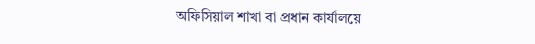অফিসিয়াল শাখা বা প্রধান কার্যালয়ে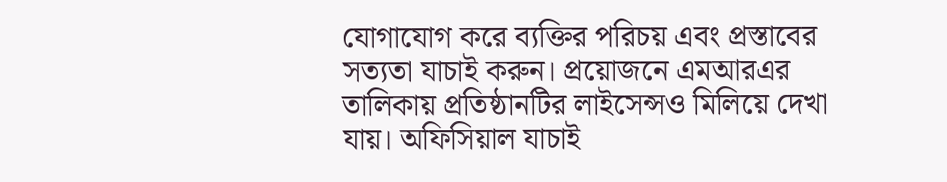যোগাযোগ করে ব্যক্তির পরিচয় এবং প্রস্তাবের সত্যতা যাচাই করুন। প্রয়োজনে এমআরএর তালিকায় প্রতিষ্ঠানটির লাইসেন্সও মিলিয়ে দেখা যায়। অফিসিয়াল যাচাই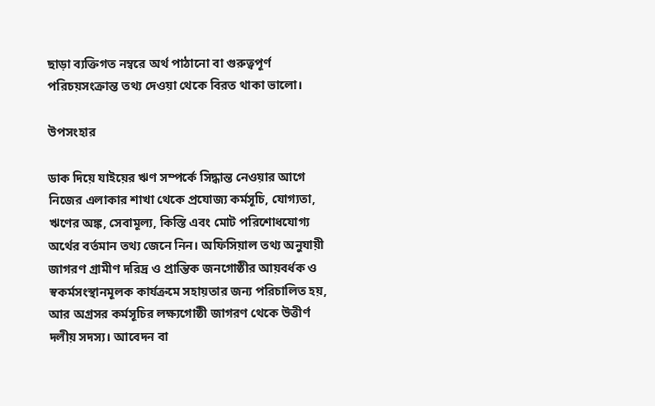ছাড়া ব্যক্তিগত নম্বরে অর্থ পাঠানো বা গুরুত্বপূর্ণ পরিচয়সংক্রান্ত তথ্য দেওয়া থেকে বিরত থাকা ভালো।

উপসংহার

ডাক দিয়ে যাইয়ের ঋণ সম্পর্কে সিদ্ধান্ত নেওয়ার আগে নিজের এলাকার শাখা থেকে প্রযোজ্য কর্মসূচি, যোগ্যতা, ঋণের অঙ্ক, সেবামূল্য, কিস্তি এবং মোট পরিশোধযোগ্য অর্থের বর্তমান তথ্য জেনে নিন। অফিসিয়াল তথ্য অনুযায়ী জাগরণ গ্রামীণ দরিদ্র ও প্রান্তিক জনগোষ্ঠীর আয়বর্ধক ও স্বকর্মসংস্থানমূলক কার্যক্রমে সহায়তার জন্য পরিচালিত হয়, আর অগ্রসর কর্মসূচির লক্ষ্যগোষ্ঠী জাগরণ থেকে উত্তীর্ণ দলীয় সদস্য। আবেদন বা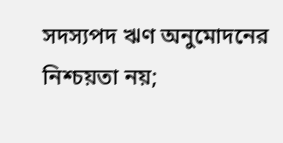সদস্যপদ ঋণ অনুমোদনের নিশ্চয়তা নয়;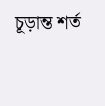চূড়ান্ত শর্ত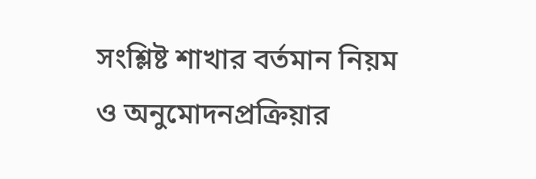সংশ্লিষ্ট শাখার বর্তমান নিয়ম ও অনুমোদনপ্রক্রিয়ার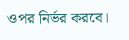ওপর নির্ভর করবে।